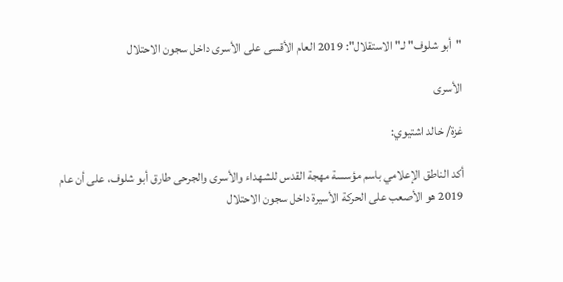"أبو شلوف" لـ"الاستقلال": 2019 العام الأقسى على الأسرى داخل سجون الاحتلال

الأسرى

غزة/ خالد اشتيوي:

أكد الناطق الإعلامي باسم مؤسسة مهجة القدس للشهداء والأسرى والجرحى طارق أبو شلوف، على أن عام 2019 هو الأصعب على الحركة الأسيرة داخل سجون الاحتلال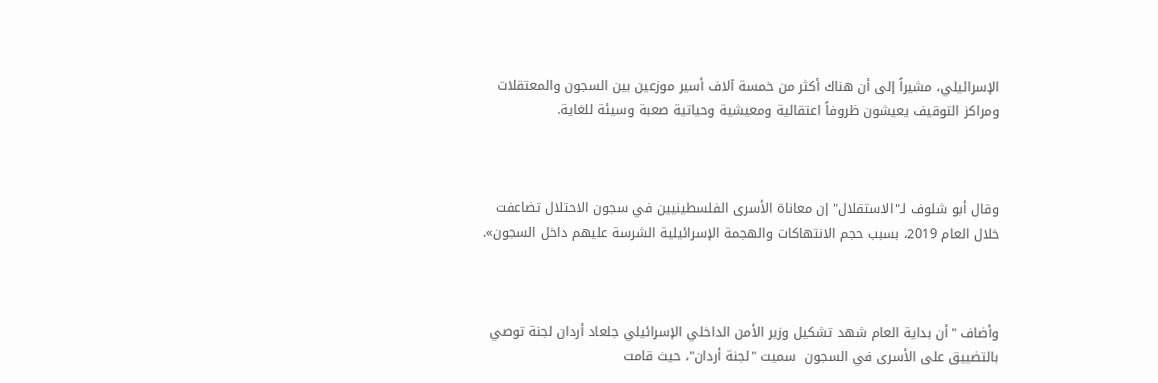الإسرائيلي، مشيراً إلى أن هناك أكثر من خمسة آلاف أسير موزعين بين السجون والمعتقلات ومراكز التوقيف يعيشون ظروفاً اعتقالية ومعيشية وحياتية صعبة وسيئة للغاية.



وقال أبو شلوف لـ"الاستقلال" إن معاناة الأسرى الفلسطينيين في سجون الاحتلال تضاعفت خلال العام 2019، بسبب حجم الانتهاكات والهجمة الإسرائيلية الشرسة عليهم داخل السجون».



وأضاف "أن بداية العام شهد تشكيل وزير الأمن الداخلي الإسرائيلي جلعاد أردان لجنة توصي بالتضييق على الأسرى في السجون  سميت "لجنة أردان"، حيث قامت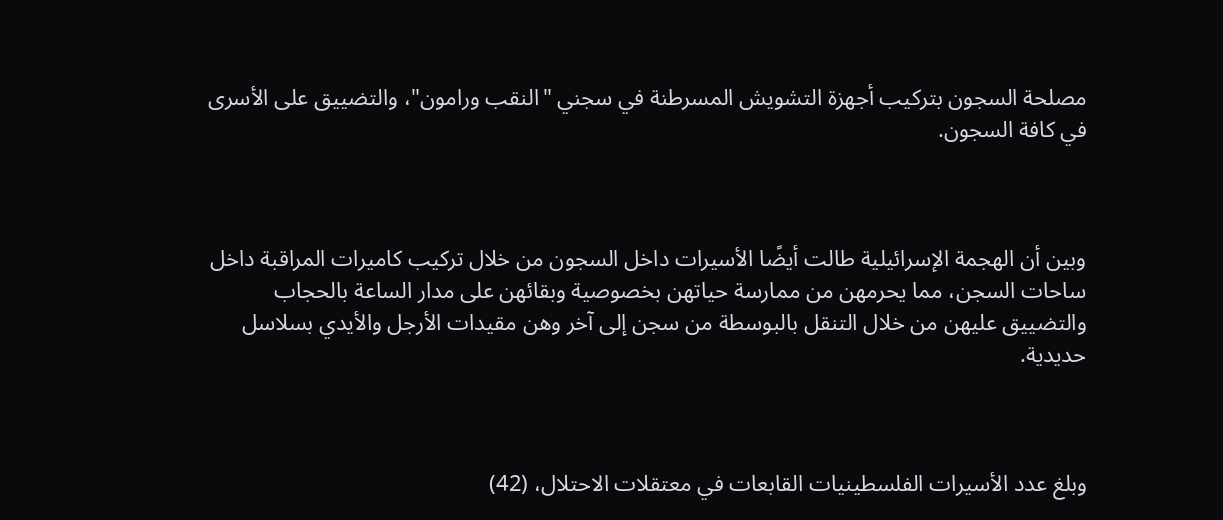مصلحة السجون بتركيب أجهزة التشويش المسرطنة في سجني "النقب ورامون"، والتضييق على الأسرى في كافة السجون.



وبين أن الهجمة الإسرائيلية طالت أيضًا الأسيرات داخل السجون من خلال تركيب كاميرات المراقبة داخل ساحات السجن، مما يحرمهن من ممارسة حياتهن بخصوصية وبقائهن على مدار الساعة بالحجاب والتضييق عليهن من خلال التنقل بالبوسطة من سجن إلى آخر وهن مقيدات الأرجل والأيدي بسلاسل حديدية.



وبلغ عدد الأسيرات الفلسطينيات القابعات في معتقلات الاحتلال، (42)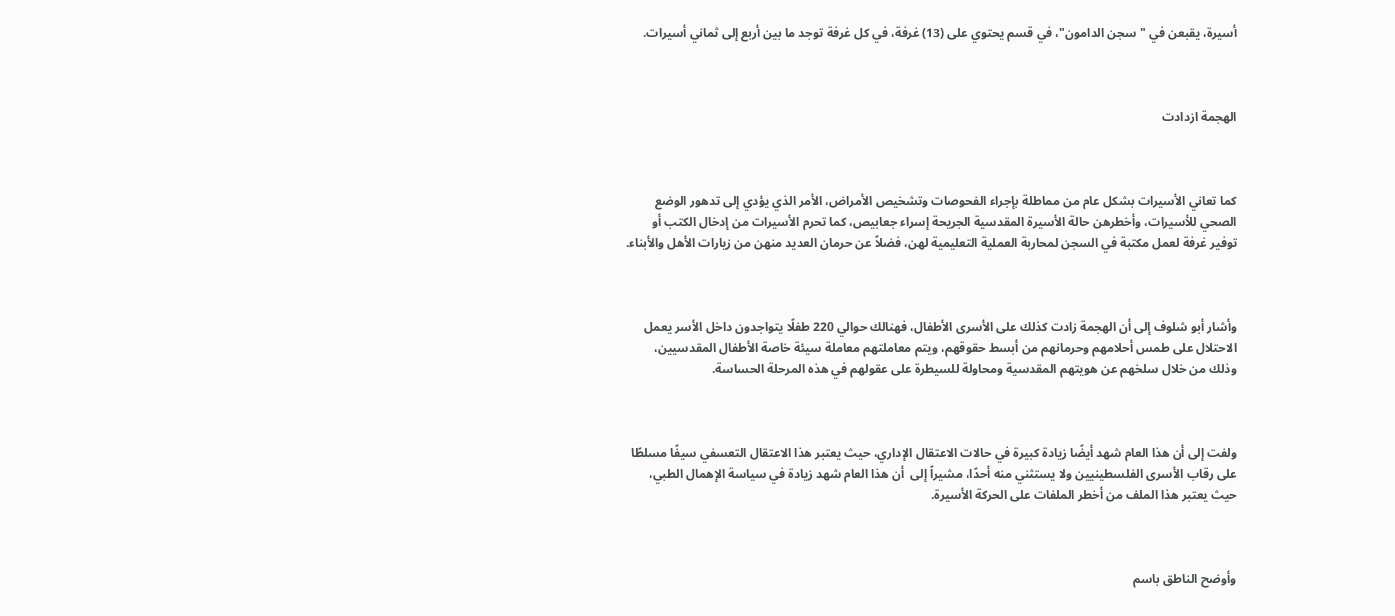أسيرة، يقبعن في "سجن الدامون"، في قسم يحتوي على (13) غرفة، في كل غرفة توجد ما بين أربع إلى ثماني أسيرات.



الهجمة ازدادت



كما تعاني الأسيرات بشكل عام من مماطلة بإجراء الفحوصات وتشخيص الأمراض، الأمر الذي يؤدي إلى تدهور الوضع الصحي للأسيرات، وأخطرهن حالة الأسيرة المقدسية الجريحة إسراء جعابيص، كما تحرم الأسيرات من إدخال الكتب أو توفير غرفة لعمل مكتبة في السجن لمحاربة العملية التعليمية لهن، فضلاً عن حرمان العديد منهن من زيارات الأهل والأبناء.



وأشار أبو شلوف إلى أن الهجمة زادت كذلك على الأسرى الأطفال، فهنالك حوالي 220 طفلًا يتواجدون داخل الأسر يعمل الاحتلال على طمس أحلامهم وحرمانهم من أبسط حقوقهم، ويتم معاملتهم معاملة سيئة خاصة الأطفال المقدسيين، وذلك من خلال سلخهم عن هويتهم المقدسية ومحاولة للسيطرة على عقولهم في هذه المرحلة الحساسة.



ولفت إلى أن هذا العام شهد أيضًا زيادة كبيرة في حالات الاعتقال الإداري، حيث يعتبر هذا الاعتقال التعسفي سيفًا مسلطًا على رقاب الأسرى الفلسطينيين ولا يستثني منه أحدًا، مشيراً إلى  أن هذا العام شهد زيادة في سياسة الإهمال الطبي، حيث يعتبر هذا الملف من أخطر الملفات على الحركة الأسيرة.



وأوضح الناطق باسم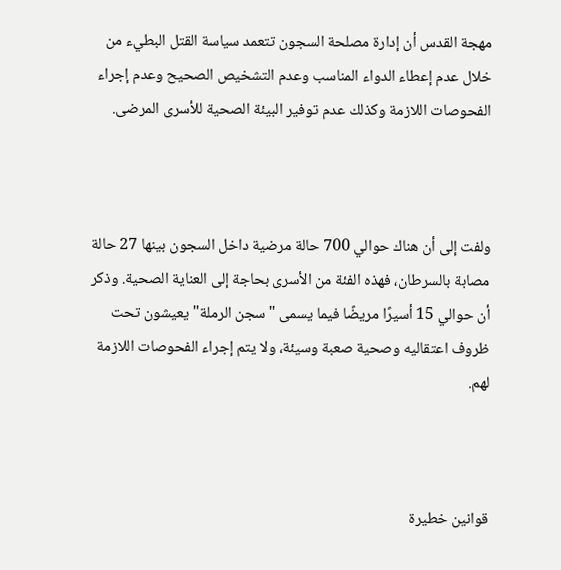مهجة القدس أن إدارة مصلحة السجون تتعمد سياسة القتل البطيء من خلال عدم إعطاء الدواء المناسب وعدم التشخيص الصحيح وعدم إجراء الفحوصات اللازمة وكذلك عدم توفير البيئة الصحية للأسرى المرضى.



ولفت إلى أن هناك حوالي 700 حالة مرضية داخل السجون بينها 27 حالة مصابة بالسرطان، فهذه الفئة من الأسرى بحاجة إلى العناية الصحية. وذكر أن حوالي 15 أسيرًا مريضًا فيما يسمى "سجن الرملة" يعيشون تحت ظروف اعتقاليه وصحية صعبة وسيئة، ولا يتم إجراء الفحوصات اللازمة لهم.



قوانين خطيرة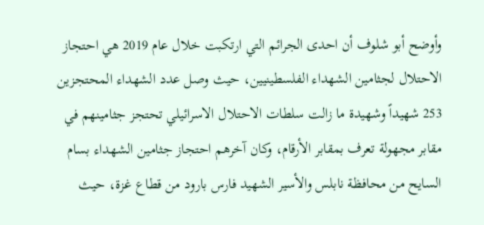وأوضح أبو شلوف أن احدى الجرائم التي ارتكبت خلال عام 2019 هي احتجاز الاحتلال لجثامين الشهداء الفلسطينيين، حيث وصل عدد الشهداء المحتجزين 253 شهيداً وشهيدة ما زالت سلطات الاحتلال الاسرائيلي تحتجز جثامينهم في مقابر مجهولة تعرف بمقابر الأرقام، وكان آخرهم احتجاز جثامين الشهداء بسام السايح من محافظة نابلس والأسير الشهيد فارس بارود من قطاع غزة، حيث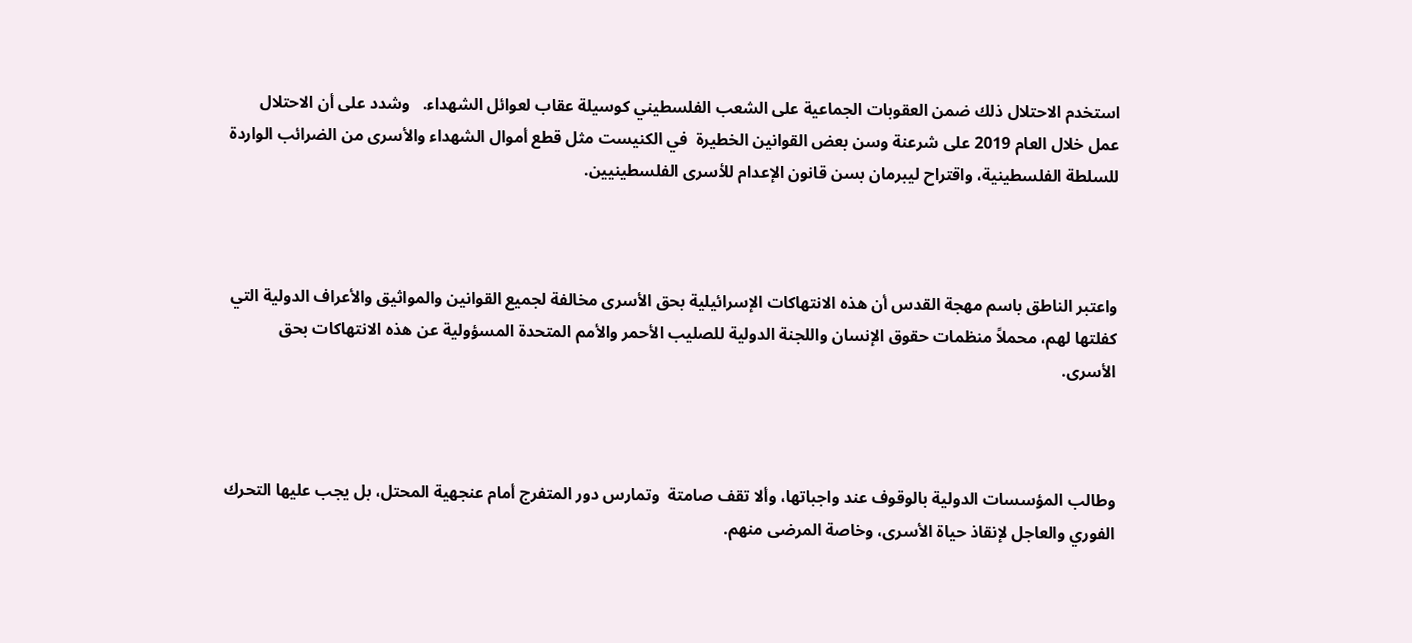استخدم الاحتلال ذلك ضمن العقوبات الجماعية على الشعب الفلسطيني كوسيلة عقاب لعوائل الشهداء.   وشدد على أن الاحتلال عمل خلال العام 2019 على شرعنة وسن بعض القوانين الخطيرة  في الكنيست مثل قطع أموال الشهداء والأسرى من الضرائب الواردة للسلطة الفلسطينية، واقتراح ليبرمان بسن قانون الإعدام للأسرى الفلسطينيين.



واعتبر الناطق باسم مهجة القدس أن هذه الانتهاكات الإسرائيلية بحق الأسرى مخالفة لجميع القوانين والمواثيق والأعراف الدولية التي كفلتها لهم، محملاً منظمات حقوق الإنسان واللجنة الدولية للصليب الأحمر والأمم المتحدة المسؤولية عن هذه الانتهاكات بحق الأسرى.



وطالب المؤسسات الدولية بالوقوف عند واجباتها، وألا تقف صامتة  وتمارس دور المتفرج أمام عنجهية المحتل، بل يجب عليها التحرك الفوري والعاجل لإنقاذ حياة الأسرى، وخاصة المرضى منهم.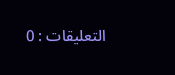التعليقات : 0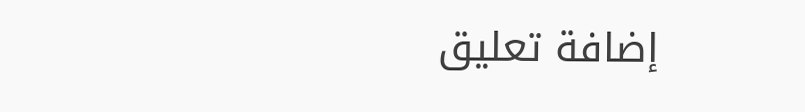إضافة تعليق